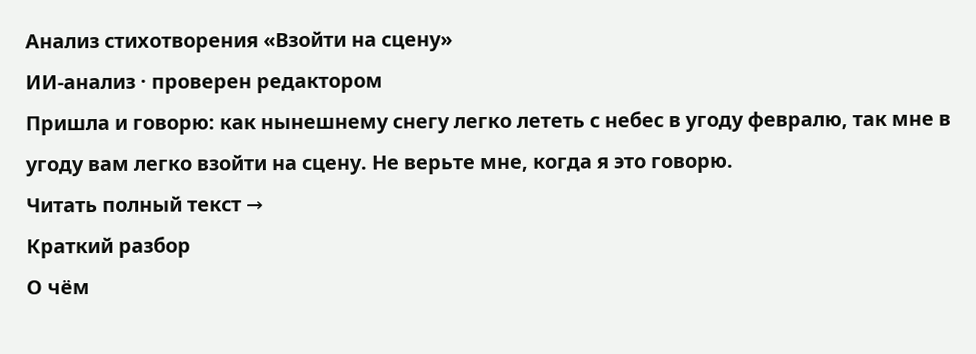Анализ стихотворения «Взойти на сцену»
ИИ-анализ · проверен редактором
Пришла и говорю: как нынешнему снегу легко лететь с небес в угоду февралю, так мне в угоду вам легко взойти на сцену. Не верьте мне, когда я это говорю.
Читать полный текст →
Краткий разбор
О чём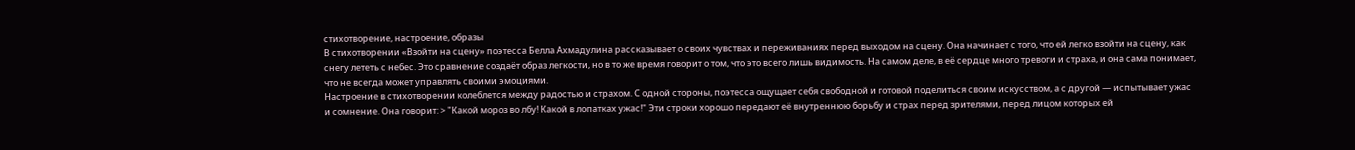стихотворение, настроение, образы
В стихотворении «Взойти на сцену» поэтесса Белла Ахмадулина рассказывает о своих чувствах и переживаниях перед выходом на сцену. Она начинает с того, что ей легко взойти на сцену, как снегу лететь с небес. Это сравнение создаёт образ легкости, но в то же время говорит о том, что это всего лишь видимость. На самом деле, в её сердце много тревоги и страха, и она сама понимает, что не всегда может управлять своими эмоциями.
Настроение в стихотворении колеблется между радостью и страхом. С одной стороны, поэтесса ощущает себя свободной и готовой поделиться своим искусством, а с другой — испытывает ужас и сомнение. Она говорит: > "Какой мороз во лбу! Какой в лопатках ужас!" Эти строки хорошо передают её внутреннюю борьбу и страх перед зрителями, перед лицом которых ей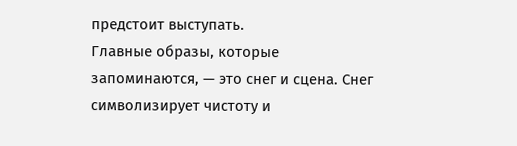предстоит выступать.
Главные образы, которые запоминаются, — это снег и сцена. Снег символизирует чистоту и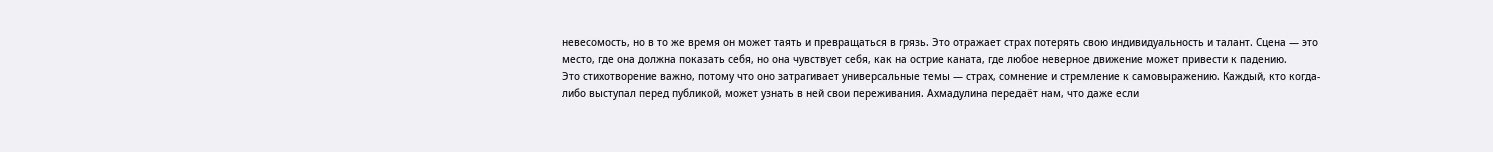невесомость, но в то же время он может таять и превращаться в грязь. Это отражает страх потерять свою индивидуальность и талант. Сцена — это место, где она должна показать себя, но она чувствует себя, как на острие каната, где любое неверное движение может привести к падению.
Это стихотворение важно, потому что оно затрагивает универсальные темы — страх, сомнение и стремление к самовыражению. Каждый, кто когда-либо выступал перед публикой, может узнать в ней свои переживания. Ахмадулина передаёт нам, что даже если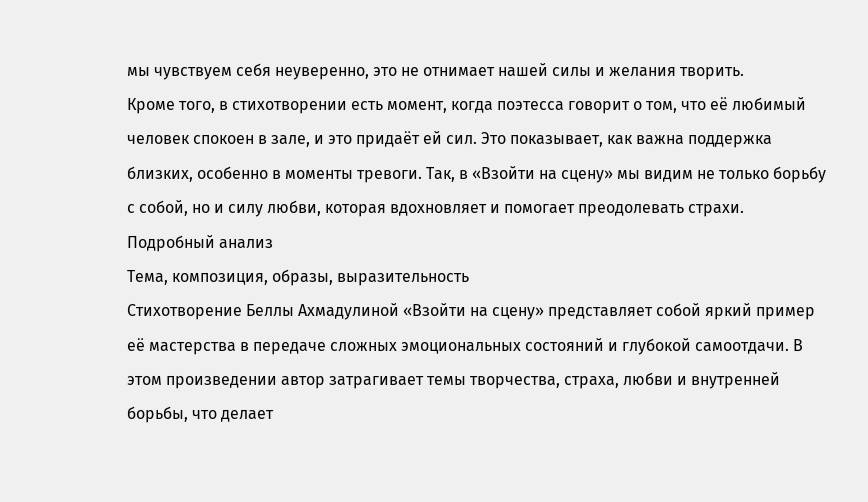мы чувствуем себя неуверенно, это не отнимает нашей силы и желания творить.
Кроме того, в стихотворении есть момент, когда поэтесса говорит о том, что её любимый человек спокоен в зале, и это придаёт ей сил. Это показывает, как важна поддержка близких, особенно в моменты тревоги. Так, в «Взойти на сцену» мы видим не только борьбу с собой, но и силу любви, которая вдохновляет и помогает преодолевать страхи.
Подробный анализ
Тема, композиция, образы, выразительность
Стихотворение Беллы Ахмадулиной «Взойти на сцену» представляет собой яркий пример её мастерства в передаче сложных эмоциональных состояний и глубокой самоотдачи. В этом произведении автор затрагивает темы творчества, страха, любви и внутренней борьбы, что делает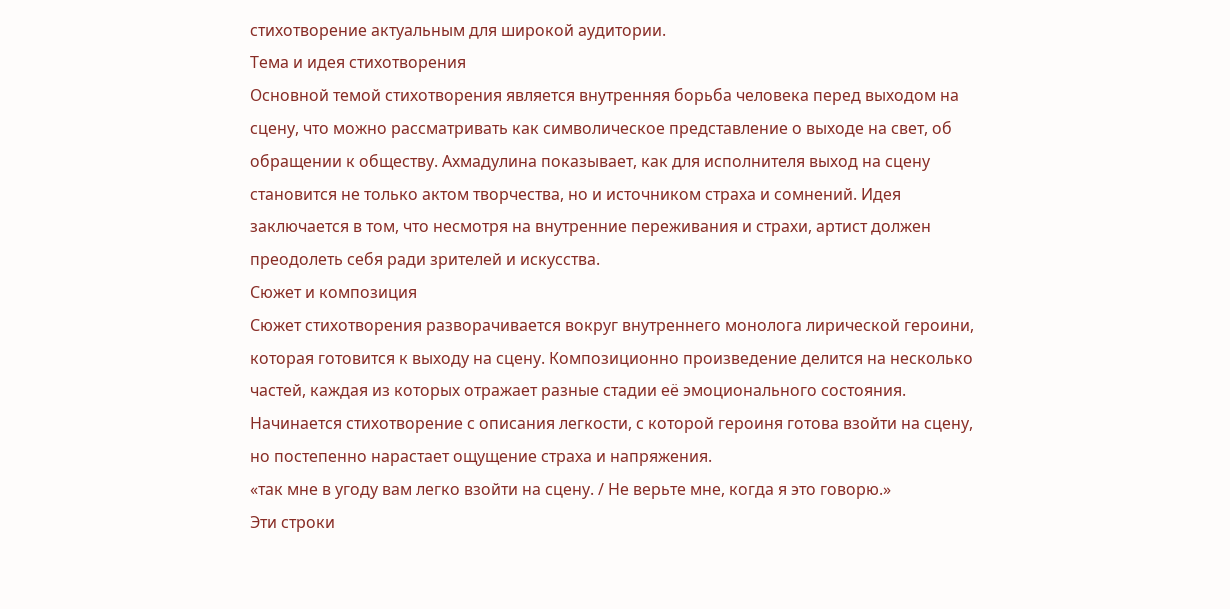стихотворение актуальным для широкой аудитории.
Тема и идея стихотворения
Основной темой стихотворения является внутренняя борьба человека перед выходом на сцену, что можно рассматривать как символическое представление о выходе на свет, об обращении к обществу. Ахмадулина показывает, как для исполнителя выход на сцену становится не только актом творчества, но и источником страха и сомнений. Идея заключается в том, что несмотря на внутренние переживания и страхи, артист должен преодолеть себя ради зрителей и искусства.
Сюжет и композиция
Сюжет стихотворения разворачивается вокруг внутреннего монолога лирической героини, которая готовится к выходу на сцену. Композиционно произведение делится на несколько частей, каждая из которых отражает разные стадии её эмоционального состояния. Начинается стихотворение с описания легкости, с которой героиня готова взойти на сцену, но постепенно нарастает ощущение страха и напряжения.
«так мне в угоду вам легко взойти на сцену. / Не верьте мне, когда я это говорю.»
Эти строки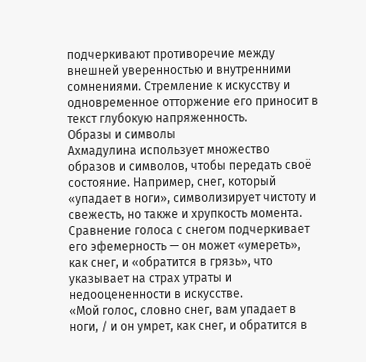подчеркивают противоречие между внешней уверенностью и внутренними сомнениями. Стремление к искусству и одновременное отторжение его приносит в текст глубокую напряженность.
Образы и символы
Ахмадулина использует множество образов и символов, чтобы передать своё состояние. Например, снег, который «упадает в ноги», символизирует чистоту и свежесть, но также и хрупкость момента. Сравнение голоса с снегом подчеркивает его эфемерность — он может «умереть», как снег, и «обратится в грязь», что указывает на страх утраты и недооцененности в искусстве.
«Мой голос, словно снег, вам упадает в ноги, / и он умрет, как снег, и обратится в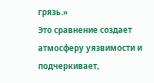грязь.»
Это сравнение создает атмосферу уязвимости и подчеркивает,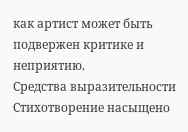как артист может быть подвержен критике и неприятию.
Средства выразительности
Стихотворение насыщено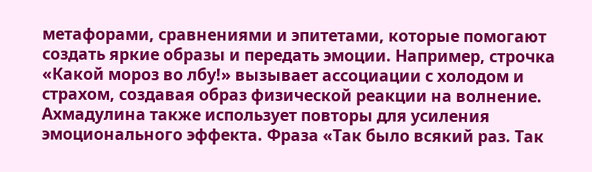метафорами, сравнениями и эпитетами, которые помогают создать яркие образы и передать эмоции. Например, строчка «Какой мороз во лбу!» вызывает ассоциации с холодом и страхом, создавая образ физической реакции на волнение.
Ахмадулина также использует повторы для усиления эмоционального эффекта. Фраза «Так было всякий раз. Так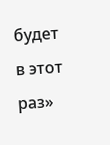будет в этот раз»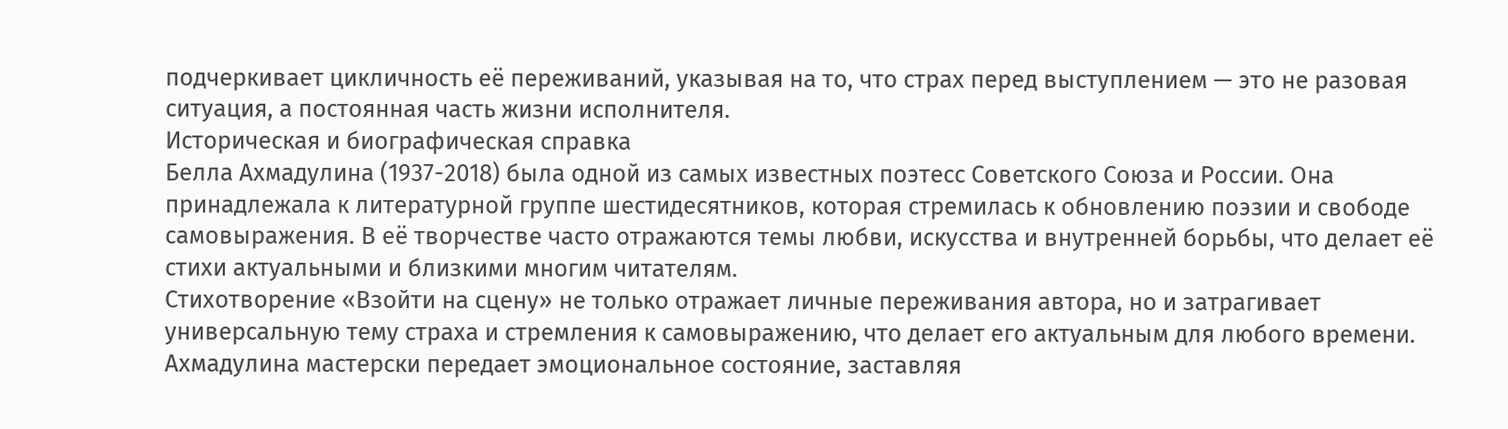подчеркивает цикличность её переживаний, указывая на то, что страх перед выступлением — это не разовая ситуация, а постоянная часть жизни исполнителя.
Историческая и биографическая справка
Белла Ахмадулина (1937-2018) была одной из самых известных поэтесс Советского Союза и России. Она принадлежала к литературной группе шестидесятников, которая стремилась к обновлению поэзии и свободе самовыражения. В её творчестве часто отражаются темы любви, искусства и внутренней борьбы, что делает её стихи актуальными и близкими многим читателям.
Стихотворение «Взойти на сцену» не только отражает личные переживания автора, но и затрагивает универсальную тему страха и стремления к самовыражению, что делает его актуальным для любого времени. Ахмадулина мастерски передает эмоциональное состояние, заставляя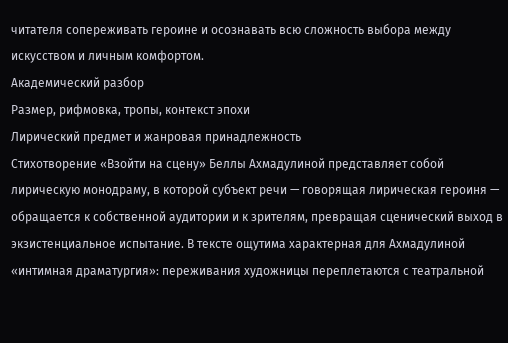читателя сопереживать героине и осознавать всю сложность выбора между искусством и личным комфортом.
Академический разбор
Размер, рифмовка, тропы, контекст эпохи
Лирический предмет и жанровая принадлежность
Стихотворение «Взойти на сцену» Беллы Ахмадулиной представляет собой лирическую монодраму, в которой субъект речи — говорящая лирическая героиня — обращается к собственной аудитории и к зрителям, превращая сценический выход в экзистенциальное испытание. В тексте ощутима характерная для Ахмадулиной «интимная драматургия»: переживания художницы переплетаются с театральной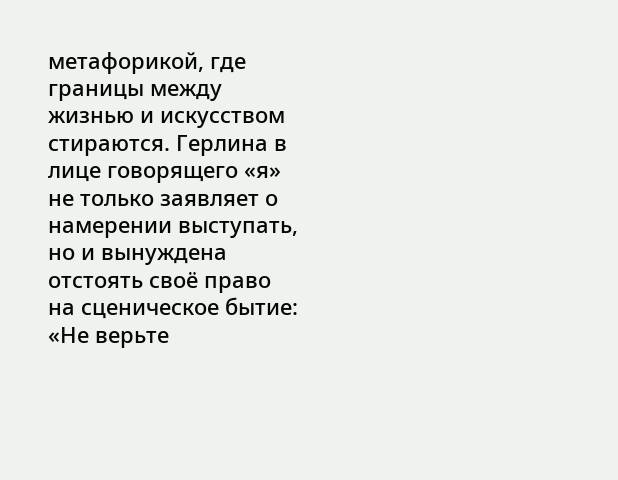метафорикой, где границы между жизнью и искусством стираются. Герлина в лице говорящего «я» не только заявляет о намерении выступать, но и вынуждена отстоять своё право на сценическое бытие: «Не верьте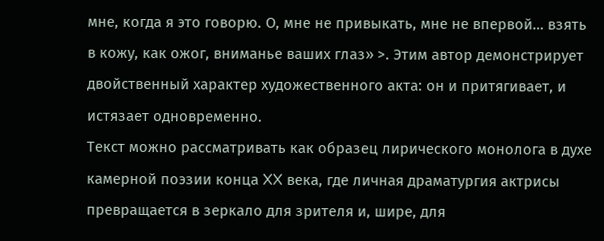мне, когда я это говорю. О, мне не привыкать, мне не впервой… взять в кожу, как ожог, вниманье ваших глаз» >. Этим автор демонстрирует двойственный характер художественного акта: он и притягивает, и истязает одновременно.
Текст можно рассматривать как образец лирического монолога в духе камерной поэзии конца XX века, где личная драматургия актрисы превращается в зеркало для зрителя и, шире, для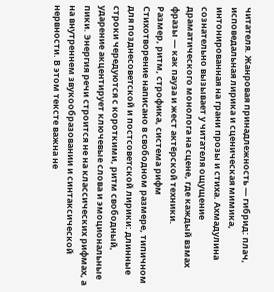читателя. Жанровая принадлежность — гибрид: плач, исповедальная лирика и сценическая мимика, интонированная на грани прозы и стиха. Ахмадулина сознательно вызывает у читателя ощущение драматического монолога на сцене, где каждый взмах фразы — как пауза и жест актёрской техники.
Размер, ритм, строфика, система рифм
Стихотворение написано в свободном размере, типичном для позднесоветской и постсоветской лирики: длинные строки чередуются с короткими, ритм свободный, ударение акцентирует ключевые слова и эмоциональные пики. Энергия речи строится не на классических рифмах, а на внутреннем звукообразовании и синтаксической нервности. В этом тексте важна не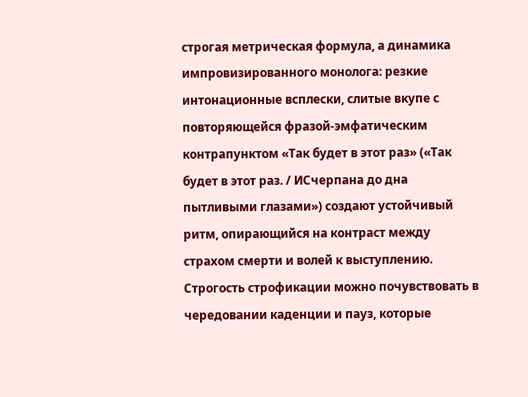строгая метрическая формула, а динамика импровизированного монолога: резкие интонационные всплески, слитые вкупе с повторяющейся фразой-эмфатическим контрапунктом «Так будет в этот раз» («Так будет в этот раз. / ИСчерпана до дна пытливыми глазами») создают устойчивый ритм, опирающийся на контраст между страхом смерти и волей к выступлению.
Строгость строфикации можно почувствовать в чередовании каденции и пауз, которые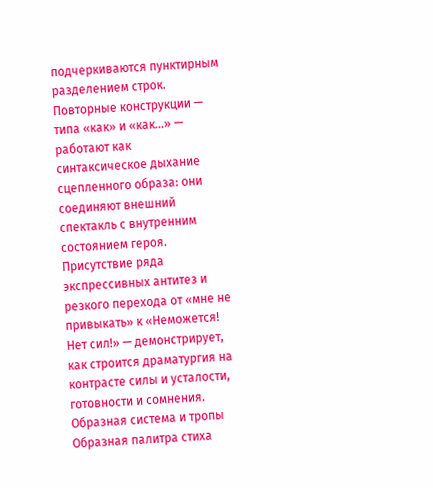подчеркиваются пунктирным разделением строк. Повторные конструкции — типа «как» и «как…» — работают как синтаксическое дыхание сцепленного образа: они соединяют внешний спектакль с внутренним состоянием героя. Присутствие ряда экспрессивных антитез и резкого перехода от «мне не привыкать» к «Неможется! Нет сил!» — демонстрирует, как строится драматургия на контрасте силы и усталости, готовности и сомнения.
Образная система и тропы
Образная палитра стиха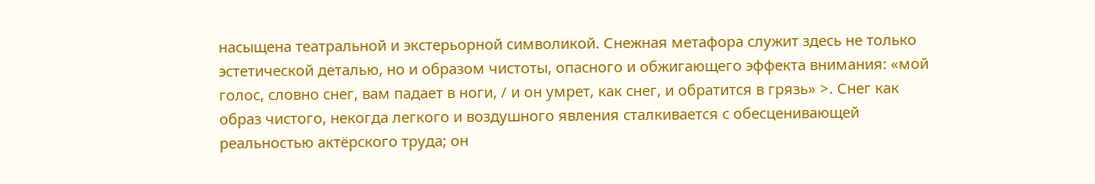насыщена театральной и экстерьорной символикой. Снежная метафора служит здесь не только эстетической деталью, но и образом чистоты, опасного и обжигающего эффекта внимания: «мой голос, словно снег, вам падает в ноги, / и он умрет, как снег, и обратится в грязь» >. Снег как образ чистого, некогда легкого и воздушного явления сталкивается с обесценивающей реальностью актёрского труда; он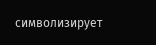символизирует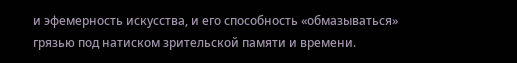и эфемерность искусства, и его способность «обмазываться» грязью под натиском зрительской памяти и времени.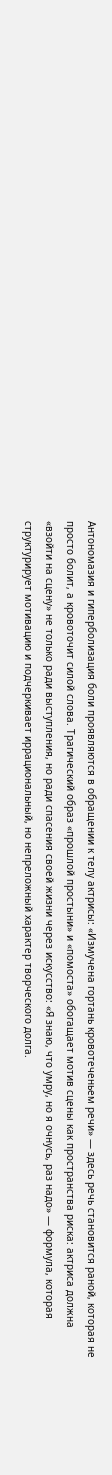Антономазия и гиперболизация боли проявляются в обращении к телу актрисы: «Измучена гортань кровотеченьем речи» — здесь речь становится раной, которая не просто болит, а кровоточит силой слова. Трагический образ «прошлой простыни» и «помоста» обогащает мотив сцены как пространства риска: актриса должна «взойти на сцену» не только ради выступления, но ради спасения своей жизни через искусство: «Я знаю, что умру, но я очнусь, раз надо» — формула, которая структурирует мотивацию и подчеркивает иррациональный, но непреложный характер творческого долга.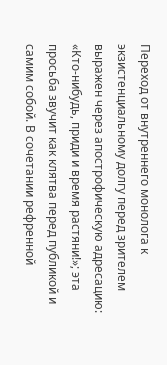Переход от внутреннего монолога к экзистенциальному долгу перед зрителем выражен через апострофическую адресацию: «Кто-нибудь, приди и время растяни!»; эта просьба звучит как клятва перед публикой и самим собой. В сочетании рефренной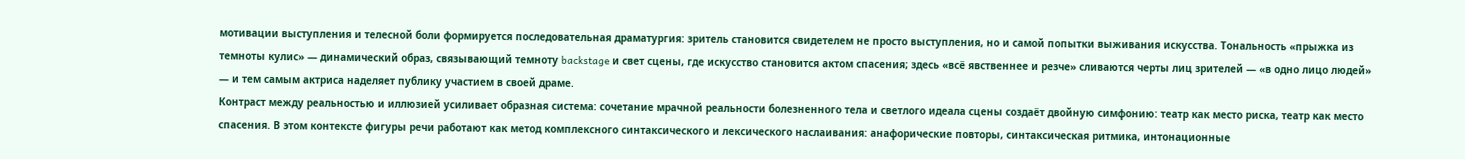мотивации выступления и телесной боли формируется последовательная драматургия: зритель становится свидетелем не просто выступления, но и самой попытки выживания искусства. Тональность «прыжка из темноты кулис» — динамический образ, связывающий темноту backstage и свет сцены, где искусство становится актом спасения; здесь «всё явственнее и резче» сливаются черты лиц зрителей — «в одно лицо людей» — и тем самым актриса наделяет публику участием в своей драме.
Контраст между реальностью и иллюзией усиливает образная система: сочетание мрачной реальности болезненного тела и светлого идеала сцены создаёт двойную симфонию: театр как место риска, театр как место спасения. В этом контексте фигуры речи работают как метод комплексного синтаксического и лексического наслаивания: анафорические повторы, синтаксическая ритмика, интонационные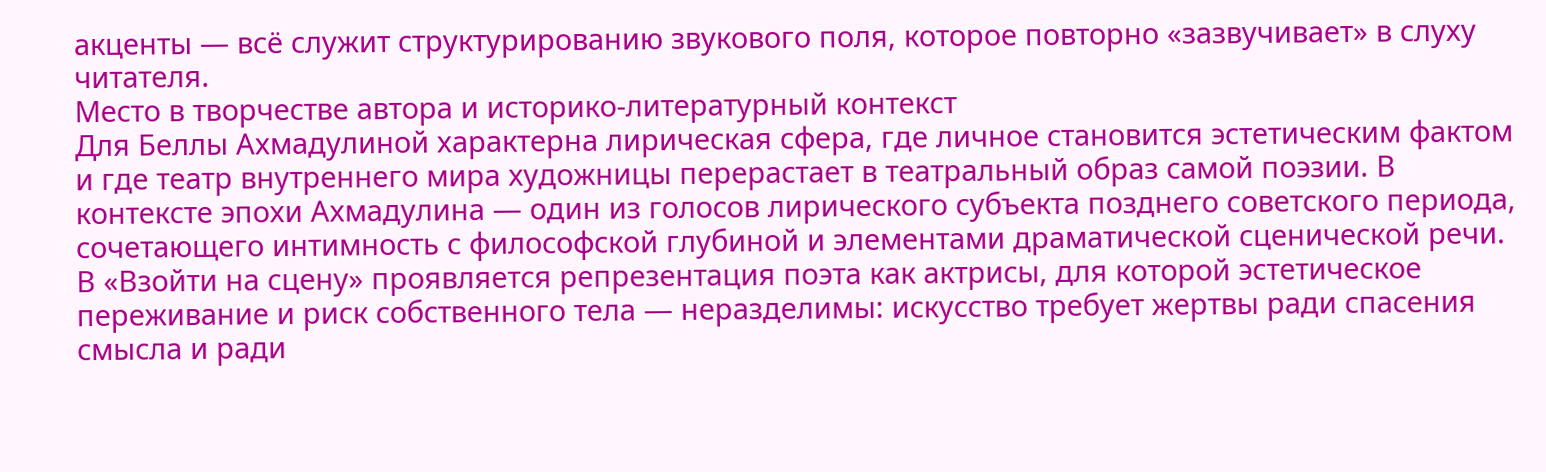акценты — всё служит структурированию звукового поля, которое повторно «зазвучивает» в слуху читателя.
Место в творчестве автора и историко-литературный контекст
Для Беллы Ахмадулиной характерна лирическая сфера, где личное становится эстетическим фактом и где театр внутреннего мира художницы перерастает в театральный образ самой поэзии. В контексте эпохи Ахмадулина — один из голосов лирического субъекта позднего советского периода, сочетающего интимность с философской глубиной и элементами драматической сценической речи. В «Взойти на сцену» проявляется репрезентация поэта как актрисы, для которой эстетическое переживание и риск собственного тела — неразделимы: искусство требует жертвы ради спасения смысла и ради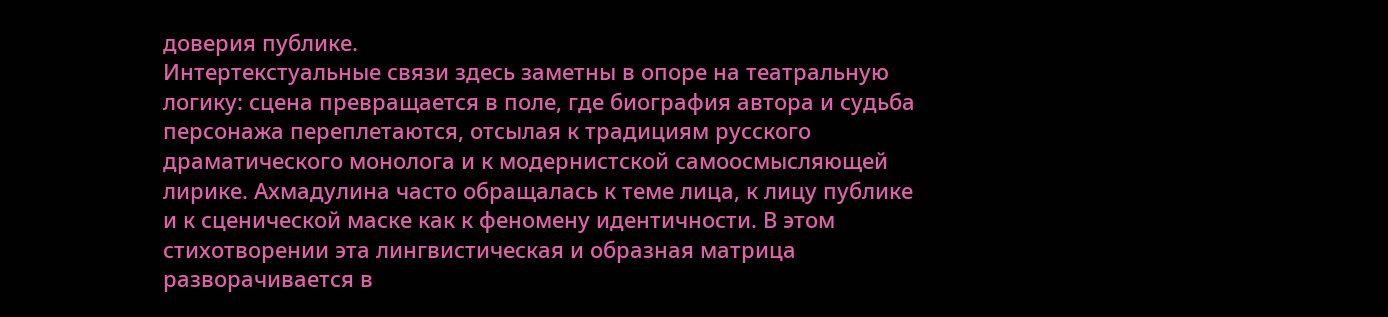доверия публике.
Интертекстуальные связи здесь заметны в опоре на театральную логику: сцена превращается в поле, где биография автора и судьба персонажа переплетаются, отсылая к традициям русского драматического монолога и к модернистской самоосмысляющей лирике. Ахмадулина часто обращалась к теме лица, к лицу публике и к сценической маске как к феномену идентичности. В этом стихотворении эта лингвистическая и образная матрица разворачивается в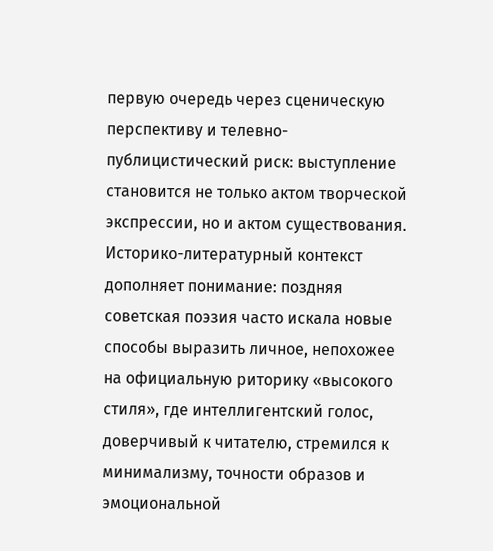первую очередь через сценическую перспективу и телевно-публицистический риск: выступление становится не только актом творческой экспрессии, но и актом существования.
Историко-литературный контекст дополняет понимание: поздняя советская поэзия часто искала новые способы выразить личное, непохожее на официальную риторику «высокого стиля», где интеллигентский голос, доверчивый к читателю, стремился к минимализму, точности образов и эмоциональной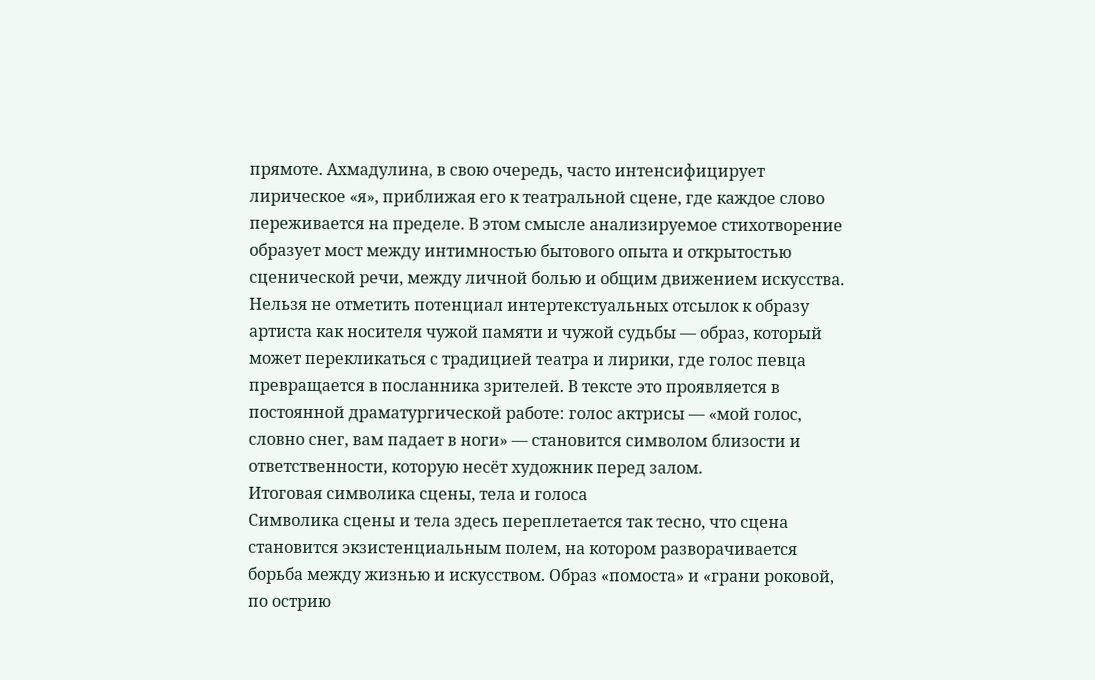прямоте. Ахмадулина, в свою очередь, часто интенсифицирует лирическое «я», приближая его к театральной сцене, где каждое слово переживается на пределе. В этом смысле анализируемое стихотворение образует мост между интимностью бытового опыта и открытостью сценической речи, между личной болью и общим движением искусства.
Нельзя не отметить потенциал интертекстуальных отсылок к образу артиста как носителя чужой памяти и чужой судьбы — образ, который может перекликаться с традицией театра и лирики, где голос певца превращается в посланника зрителей. В тексте это проявляется в постоянной драматургической работе: голос актрисы — «мой голос, словно снег, вам падает в ноги» — становится символом близости и ответственности, которую несёт художник перед залом.
Итоговая символика сцены, тела и голоса
Символика сцены и тела здесь переплетается так тесно, что сцена становится экзистенциальным полем, на котором разворачивается борьба между жизнью и искусством. Образ «помоста» и «грани роковой, по острию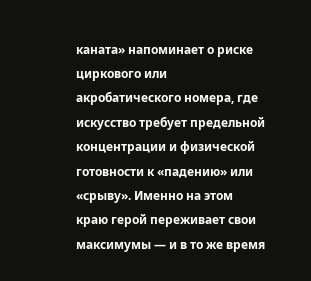каната» напоминает о риске циркового или акробатического номера, где искусство требует предельной концентрации и физической готовности к «падению» или «срыву». Именно на этом краю герой переживает свои максимумы — и в то же время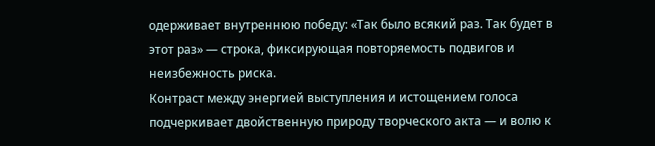одерживает внутреннюю победу: «Так было всякий раз. Так будет в этот раз» — строка, фиксирующая повторяемость подвигов и неизбежность риска.
Контраст между энергией выступления и истощением голоса подчеркивает двойственную природу творческого акта — и волю к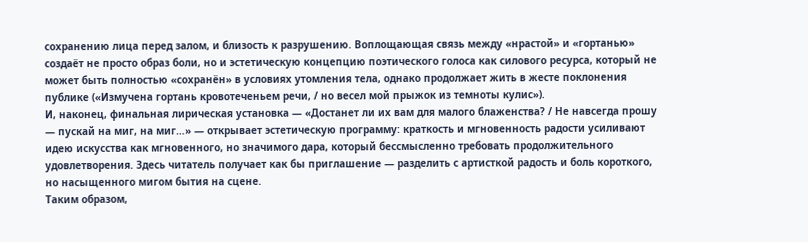сохранению лица перед залом, и близость к разрушению. Воплощающая связь между «нрастой» и «гортанью» создаёт не просто образ боли, но и эстетическую концепцию поэтического голоса как силового ресурса, который не может быть полностью «сохранён» в условиях утомления тела, однако продолжает жить в жесте поклонения публике («Измучена гортань кровотеченьем речи, / но весел мой прыжок из темноты кулис»).
И, наконец, финальная лирическая установка — «Достанет ли их вам для малого блаженства? / Не навсегда прошу — пускай на миг, на миг…» — открывает эстетическую программу: краткость и мгновенность радости усиливают идею искусства как мгновенного, но значимого дара, который бессмысленно требовать продолжительного удовлетворения. Здесь читатель получает как бы приглашение — разделить с артисткой радость и боль короткого, но насыщенного мигом бытия на сцене.
Таким образом,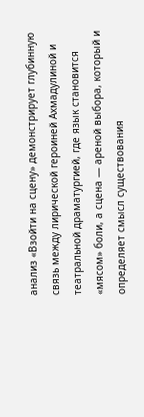анализ «Взойти на сцену» демонстрирует глубинную связь между лирической героиней Ахмадулиной и театральной драматургией, где язык становится «мясом» боли, а сцена — ареной выбора, который и определяет смысл существования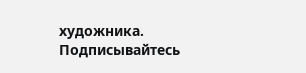художника.
Подписывайтесь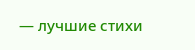— лучшие стихи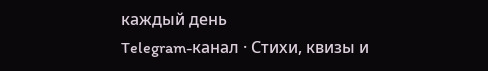каждый день
Telegram-канал · Стихи, квизы и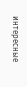интересные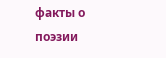факты о поэзии